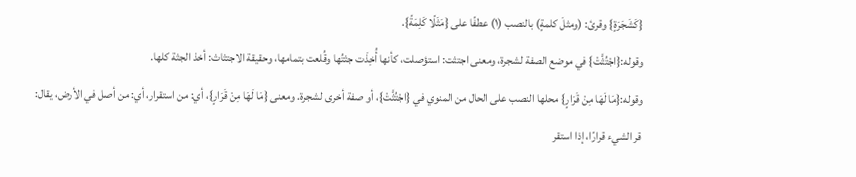{كَشَجَرَةٍ} وقرئ: (ومثلَ كلمةٍ) بالنصب (١) عطفًا على {مَثَلًا كَلِمَةً}.
وقوله:{اجْتُثَّتْ} في موضع الصفة لشجرة، ومعنى اجتثت: استؤصلت، كأنها أُخِذَت جثتُها وقُلعت بتمامها، وحقيقة الاجتثاث: أخذ الجثة كلها.
وقوله:{مَا لَهَا مِنْ قَرَارٍ} محلها النصب على الحال من المنوي في {اجْتُثَّتْ}، أو صفة أخرى لشجرة. ومعنى {مَا لَهَا مِنْ قَرَارٍ}، أي: من استقرار، أي: من أصل في الأرض، يقال: قر الشيء قرارًا، إذا استقر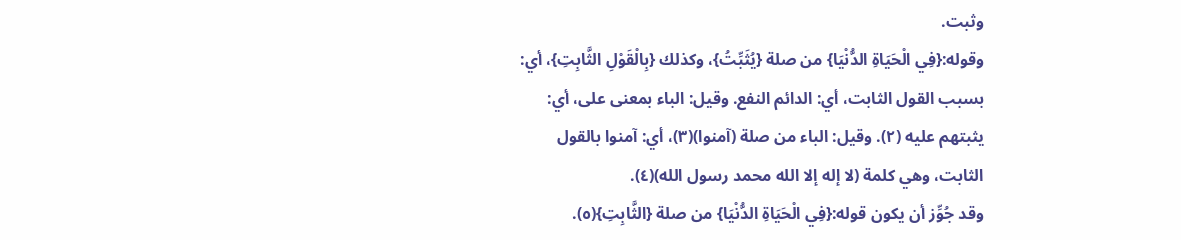وثبت.
وقوله:{فِي الْحَيَاةِ الدُّنْيَا} من صلة {يُثَبِّتُ}، وكذلك {بِالْقَوْلِ الثَّابِتِ}، أي: بسبب القول الثابت، أي: الدائم النفع. وقيل: الباء بمعنى على، أي: يثبتهم عليه (٢). وقيل: الباء من صلة (آمنوا)(٣)، أي: آمنوا بالقول الثابت، وهي كلمة (لا إله إلا الله محمد رسول الله)(٤).
وقد جُوِّز أن يكون قوله:{فِي الْحَيَاةِ الدُّنْيَا} من صلة {الثَّابِتِ}(٥).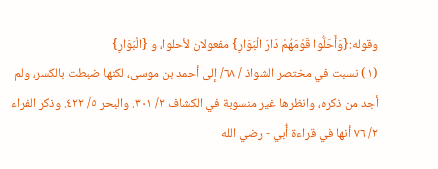وقوله:{وَأَحَلُّوا قَوْمَهُمْ دَارَ الْبَوَارِ} مفعولان لأحلوا، و {الْبَوَارِ}
(١) نسبت في مختصر الشواذ / ٦٨/ إلى أحمد بن موسى، لكنها ضبطت بالكسر، ولم أجد من ذكره، وانظرها غير منسوبة في الكشاف ٢/ ٣٠١. والبحر ٥/ ٤٢٢. وذكر الفراء ٢/ ٧٦ أنها في قراءة أُبي - رضي الله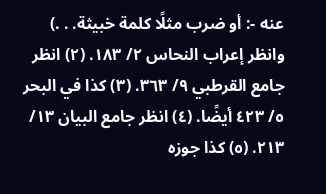عنه -: أو ضرب مثلًا كلمة خبيثة. . .) وانظر إعراب النحاس ٢/ ١٨٣. (٢) انظر جامع القرطبي ٩/ ٣٦٣. (٣) كذا في البحر ٥/ ٤٢٣ أيضًا. (٤) انظر جامع البيان ١٣/ ٢١٣. (٥) كذا جوزه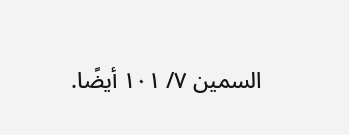السمين ٧/ ١٠١ أيضًا.